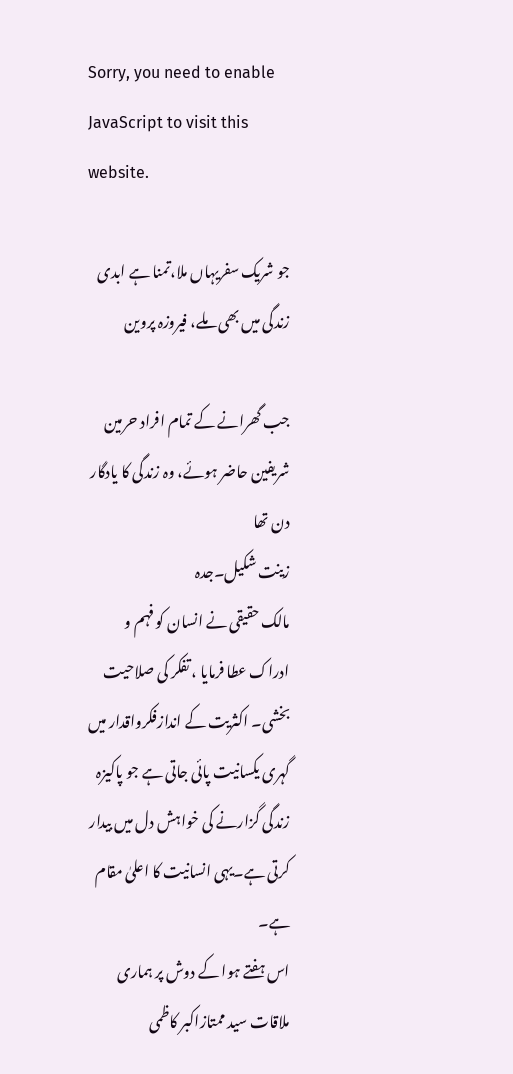Sorry, you need to enable JavaScript to visit this website.

جو شریک سفریہاں ملا،تمنا ہے ابدی زندگی میں بھی ملے، فیروزہ پروین

جب گھرانے کے تمام افراد حرمین شریفین حاضر ہوئے، وہ زندگی کا یادگار دن تھا
زینت شکیل۔جدہ
مالک حقیقی نے انسان کو فہم و ادراک عطا فرمایا ، تفکر کی صلاحیت بخشی۔ اکثریت کے اندازفکرواقدار میں گہری یکسانیت پائی جاتی ہے جو پاکیزہ زندگی گزارنے کی خواہش دل میں بیدار کرتی ہے۔یہی انسانیت کا اعلیٰ مقام ہے۔
اس ہفتے ہوا کے دوش پر ہماری ملاقات سید ممتازاکبر کاظمی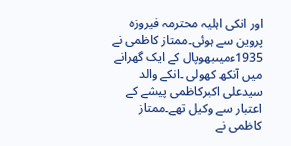اور انکی اہلیہ محترمہ فیروزہ پروین سے ہوئی۔ممتاز کاظمی نے 1935ءمیںبھوپال کے ایک گھرانے میں آنکھ کھولی ۔انکے والد سیدعلی اکبرکاظمی پیشے کے اعتبار سے وکیل تھے۔ممتاز کاظمی نے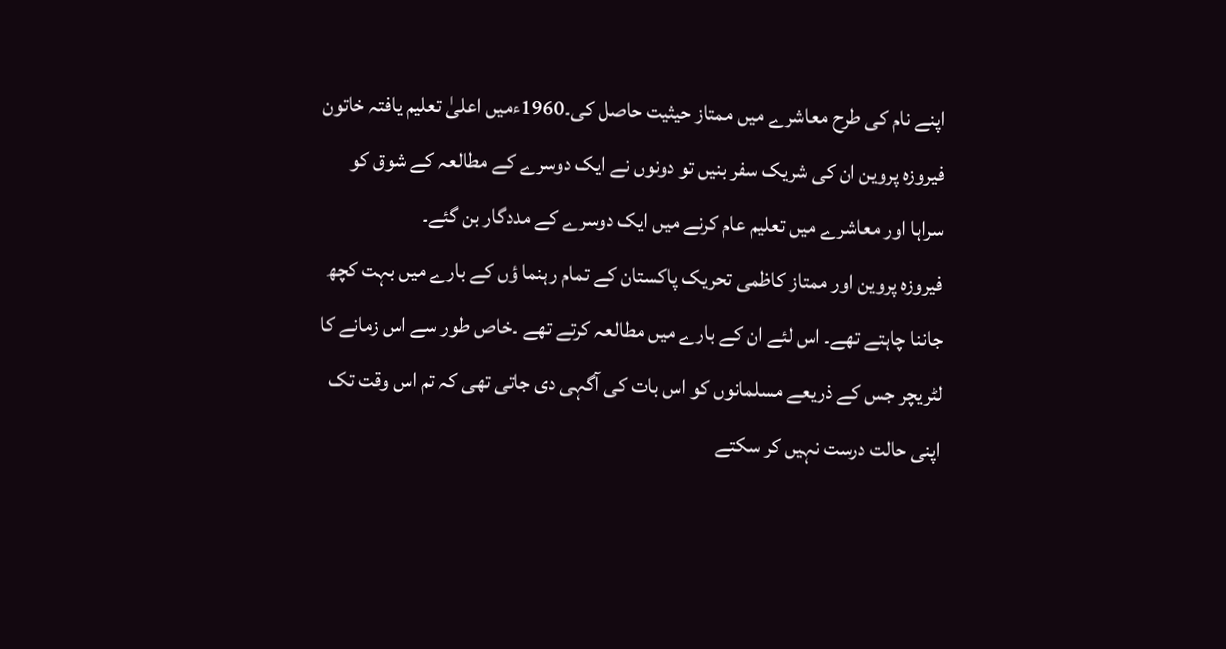اپنے نام کی طرح معاشرے میں ممتاز حیثیت حاصل کی۔1960ءمیں اعلیٰ تعلیم یافتہ خاتون فیروزہ پروین ان کی شریک سفر بنیں تو دونوں نے ایک دوسرے کے مطالعہ کے شوق کو سراہا اور معاشرے میں تعلیم عام کرنے میں ایک دوسرے کے مددگار بن گئے۔
فیروزہ پروین اور ممتاز کاظمی تحریک پاکستان کے تمام رہنما ؤں کے بارے میں بہت کچھ جاننا چاہتے تھے۔ اس لئے ان کے بارے میں مطالعہ کرتے تھے ۔خاص طور سے اس زمانے کا لٹریچر جس کے ذریعے مسلمانوں کو اس بات کی آگہی دی جاتی تھی کہ تم اس وقت تک اپنی حالت درست نہیں کر سکتے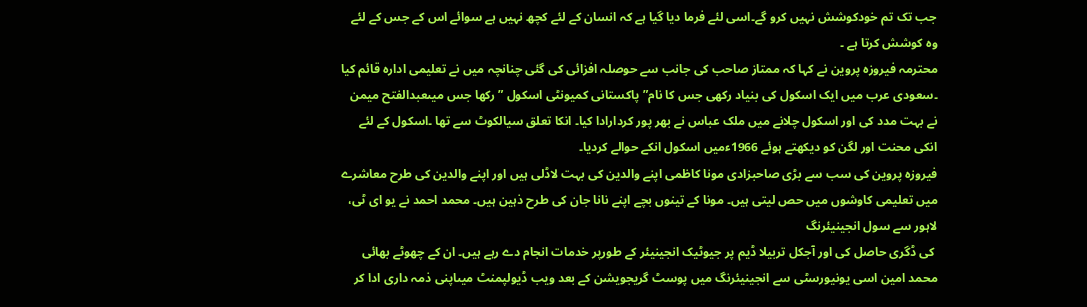جب تک تم خودکوشش نہیں کرو گے۔اسی لئے فرما دیا گیا ہے کہ انسان کے لئے کچھ نہیں ہے سوائے اس کے جس کے لئے وہ کوشش کرتا ہے ۔
محترمہ فیروزہ پروین نے کہا کہ ممتاز صاحب کی جانب سے حوصلہ افزائی کی گئی چنانچہ میں نے تعلیمی ادارہ قائم کیا ۔سعودی عرب میں ایک اسکول کی بنیاد رکھی جس کا نام”پاکستانی کمیونٹی اسکول ” رکھا جس میںعبدالفتح میمن نے بہت مدد کی اور اسکول چلانے میں ملک عباس نے بھر پور کردارادا کیا۔ انکا تعلق سیالکوٹ سے تھا ۔اسکول کے لئے انکی محنت اور لگن کو دیکھتے ہوئے 1966ءمیں اسکول انکے حوالے کردیا۔
فیروزہ پروین کی سب سے بڑی صاحبزادی مونا کاظمی اپنے والدین کی بہت لاڈلی ہیں اور اپنے والدین کی طرح معاشرے میں تعلیمی کاوشوں میں حص لیتی ہیں۔ مونا کے تینوں بچے اپنے نانا جان کی طرح ذہین ہیں۔ محمد احمد نے یو ای ٹی، لاہور سے سول انجینیئرنگ
 کی ڈگری حاصل کی اور آجکل تربیلا ڈیم پر جیوٹیک انجینیئر کے طورپر خدمات انجام دے رہے ہیں۔ ان کے چھوٹے بھائی محمد امین اسی یونیورسٹی سے انجینیئرنگ میں پوسٹ گریجویشن کے بعد ویب ڈیولپمنٹ میںاپنی ذمہ داری ادا کر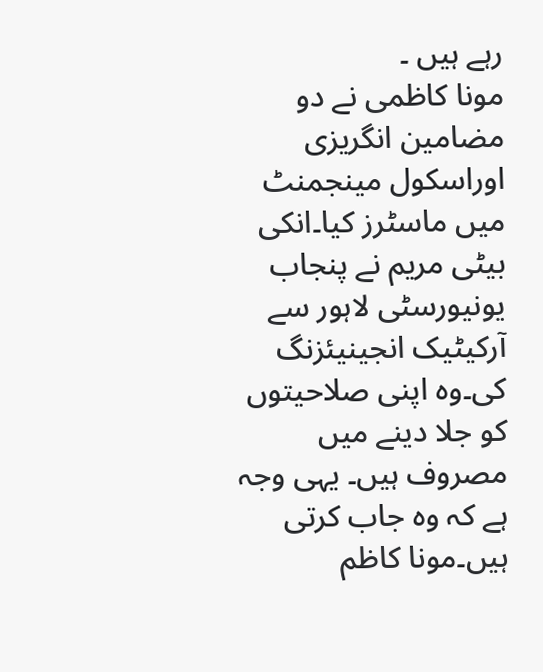رہے ہیں ۔
مونا کاظمی نے دو مضامین انگریزی اوراسکول مینجمنٹ میں ماسٹرز کیا۔انکی بیٹی مریم نے پنجاب یونیورسٹی لاہور سے آرکیٹیک انجینیئزنگ کی۔وہ اپنی صلاحیتوں کو جلا دینے میں مصروف ہیں۔ یہی وجہ ہے کہ وہ جاب کرتی ہیں۔مونا کاظم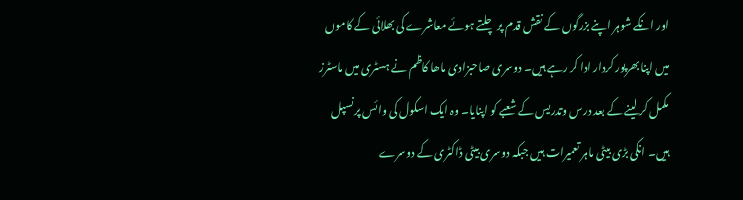اور انکے شوہر اپنے بزرگوں کے نقش قدم پر چلتے ہوئے معاشرے کی بھلائی کے کاموں میں اپنا بھرپور کردار ادا کر رہے ہیں۔ دوسری صاحبزادی ماھا کاظم نے ہسٹری میں ماسٹرز مکمل کر لینے کے بعد درس وتدریس کے شعبے کو اپنایا۔ وہ ایک اسکول کی وائس پرنسپل ہیں۔ انکی بڑی بیٹی ماہر تعمیرات ہیں جبکہ دوسری بیٹی ڈاکٹری کے دوسرے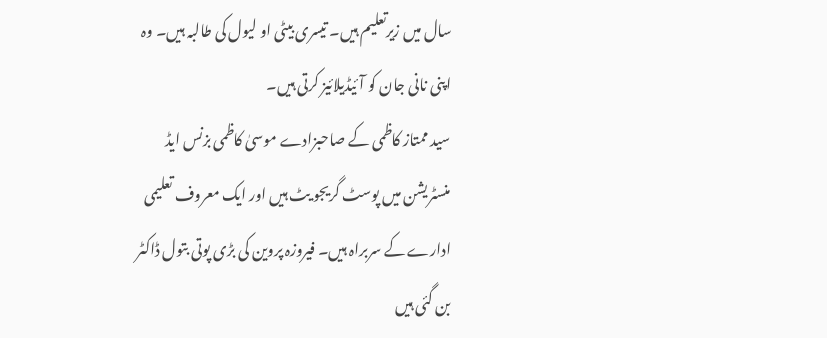سال میں زیرتعلیم ہیں۔ تیسری بیٹی او لیول کی طالبہ ہیں۔ وہ اپنی نانی جان کو آئیڈیلائیز کرتی ہیں۔
سید ممتاز کاظمی کے صاحبزادے موسیٰ کاظمی بزنس ایڈ منسٹریشن میں پوسٹ گریجو یٹ ہیں اور ایک معروف تعلیمی ادارے کے سربراہ ہیں۔ فیروزہ پروین کی بڑی پوتی بتول ڈاکٹر بن گئی ہیں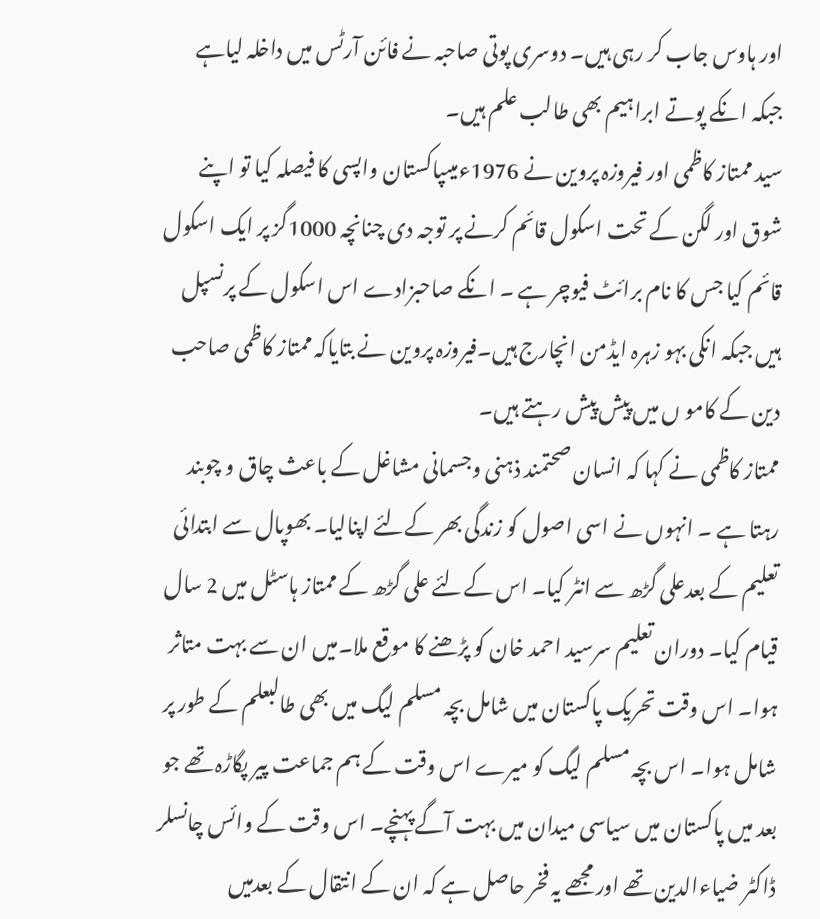اور ہاوس جاب کر رہی ہیں۔ دوسری پوتی صاحبہ نے فائن آرٹس میں داخلہ لیاہے
جبکہ انکے پوتے ابراہیم بھی طالب علم ہیں۔
سید ممتاز کاظمی اور فیروزہ پروین نے 1976ءمیںپاکستان واپسی کا فیصلہ کیا تو اپنے شوق اور لگن کے تحت اسکول قائم کرنے پر توجہ دی چنانچہ 1000گز پر ایک اسکول قائم کیا جس کا نام برائٹ فیوچر ہے ۔ انکے صاحبزادے اس اسکول کے پرنسپل ہیں جبکہ انکی بہو زہرہ ایڈمن انچارج ہیں۔فیروزہ پروین نے بتایاکہ ممتاز کاظمی صاحب دین کے کامو ں میں پیش پیش رہتے ہیں۔
ممتاز کاظمی نے کہا کہ انسان صحتمند ذہنی وجسمانی مشاغل کے باعث چاق و چوبند رہتا ہے ۔ انہوں نے اسی اصول کو زندگی بھر کےلئے اپنالیا۔ بھوپال سے ابتدائی تعلیم کے بعدعلی گڑھ سے انٹر کیا۔ اس کےلئے علی گڑھ کے ممتاز ہاسٹل میں 2 سال قیام کیا۔ دوران تعلیم سرسید احمد خان کو پڑھنے کا موقع ملا۔میں ان سے بہت متاثر ہوا۔ اس وقت تحریک پاکستان میں شامل بچہ مسلم لیگ میں بھی طالبعلم کے طور پر شامل ہوا۔ اس بچہ مسلم لیگ کو میرے اس وقت کے ہم جماعت پیر پگاڑہ تھے جو بعد میں پاکستان میں سیاسی میدان میں بہت آگے پہنچے۔ اس وقت کے وائس چانسلر ڈاکٹر ضیاءالدین تھے اور مجھے یہ فخر حاصل ہے کہ ان کے انتقال کے بعدمیں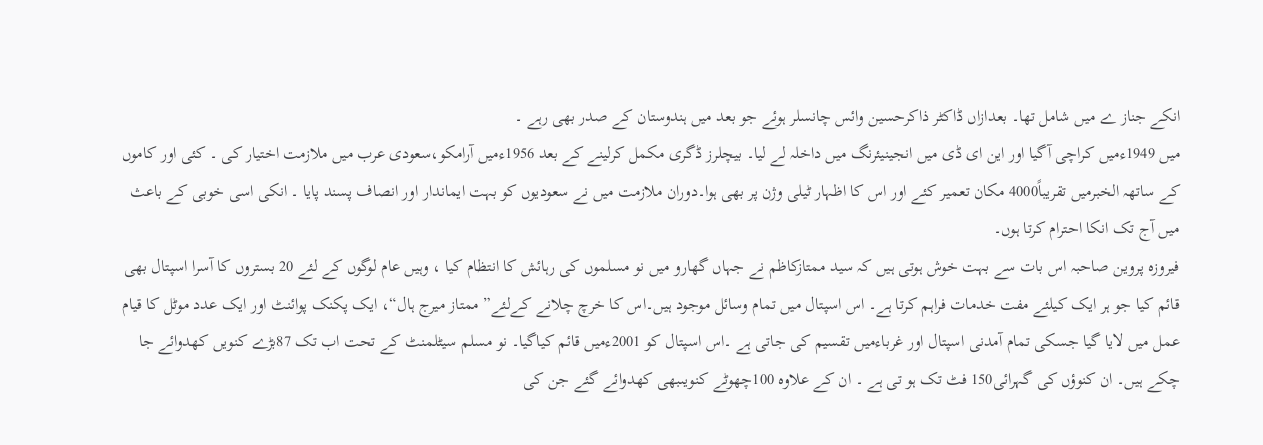انکے جناز ے میں شامل تھا۔ بعدازاں ڈاکٹر ذاکرحسین وائس چانسلر ہوئے جو بعد میں ہندوستان کے صدر بھی رہے ۔
میں 1949ءمیں کراچی آگیا اور این ای ڈی میں انجینیئرنگ میں داخلہ لے لیا۔ بیچلرز ڈگری مکمل کرلینے کے بعد 1956ءمیں آرامکو،سعودی عرب میں ملازمت اختیار کی ۔ کئی اور کاموں کے ساتھہ الخبرمیں تقریباً4000 مکان تعمیر کئے اور اس کا اظہار ٹیلی وژن پر بھی ہوا۔دوران ملازمت میں نے سعودیوں کو بہت ایماندار اور انصاف پسند پایا ۔ انکی اسی خوبی کے باعث میں آج تک انکا احترام کرتا ہوں۔
فیروزہ پروین صاحبہ اس بات سے بہت خوش ہوتی ہیں کہ سید ممتازکاظم نے جہاں گھارو میں نو مسلموں کی رہائش کا انتظام کیا ، وہیں عام لوگوں کے لئے 20 بستروں کا آسرا اسپتال بھی قائم کیا جو ہر ایک کیلئے مفت خدمات فراہم کرتا ہے۔ اس اسپتال میں تمام وسائل موجود ہیں۔اس کا خرچ چلانے کےلئے” ممتاز میرج ہال“، ایک پکنک پوائنٹ اور ایک عدد موٹل کا قیام عمل میں لایا گیا جسکی تمام آمدنی اسپتال اور غرباءمیں تقسیم کی جاتی ہے ۔اس اسپتال کو 2001ءمیں قائم کیاگیا۔ نو مسلم سیٹلمنٹ کے تحت اب تک 87بڑے کنویں کھدوائے جا چکے ہیں۔ ان کنوؤں کی گہرائی150 فٹ تک ہو تی ہے ۔ ان کے علاوہ 100چھوٹے کنویںبھی کھدوائے گئے جن کی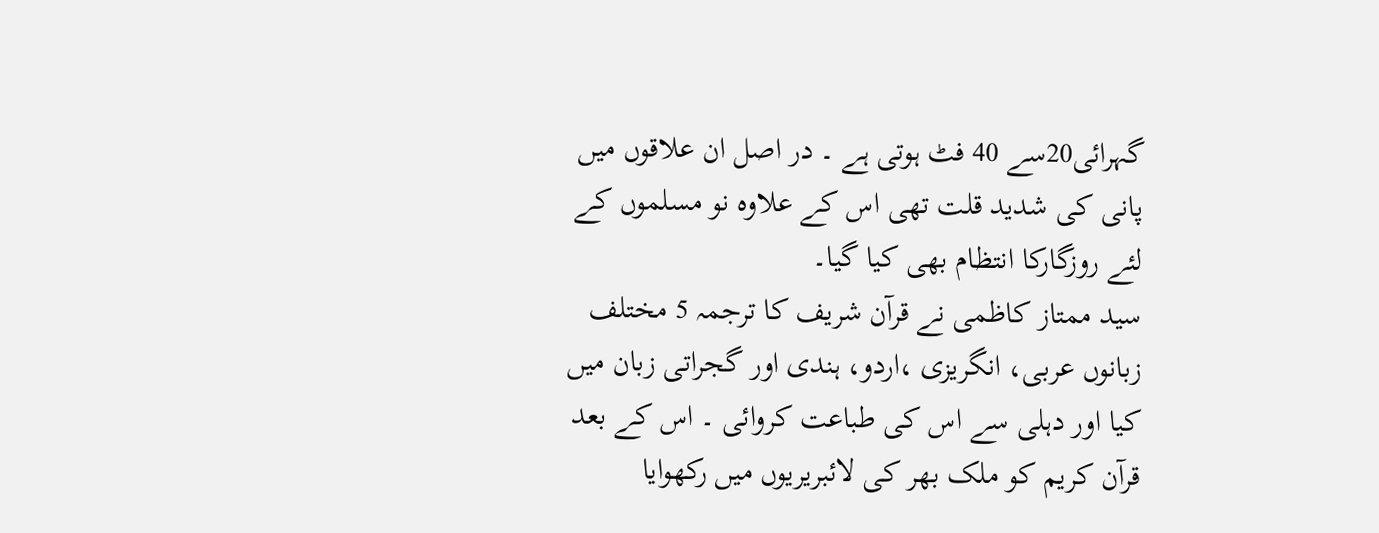گہرائی20سے 40 فٹ ہوتی ہے ۔ در اصل ان علاقوں میں پانی کی شدید قلت تھی اس کے علاوہ نو مسلموں کے لئے روزگارکا انتظام بھی کیا گیا۔
سید ممتاز کاظمی نے قرآن شریف کا ترجمہ 5 مختلف زبانوں عربی، انگریزی ،اردو، ہندی اور گجراتی زبان میں کیا اور دہلی سے اس کی طباعت کروائی ۔ اس کے بعد قرآن کریم کو ملک بھر کی لائبریریوں میں رکھوایا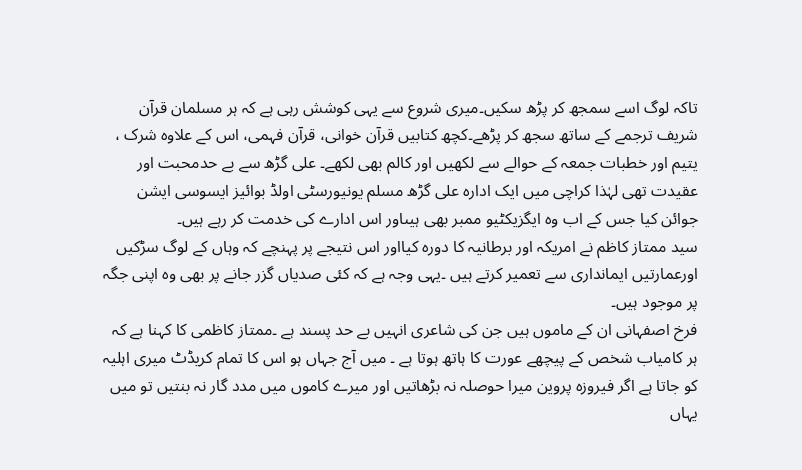تاکہ لوگ اسے سمجھ کر پڑھ سکیں۔میری شروع سے یہی کوشش رہی ہے کہ ہر مسلمان قرآن شریف ترجمے کے ساتھ سجھ کر پڑھے۔کچھ کتابیں قرآن خوانی، قرآن فہمی، اس کے علاوہ شرک ، یتیم اور خطبات جمعہ کے حوالے سے لکھیں اور کالم بھی لکھے۔ علی گڑھ سے بے حدمحبت اور عقیدت تھی لہٰذا کراچی میں ایک ادارہ علی گڑھ مسلم یونیورسٹی اولڈ بوائیز ایسوسی ایشن جوائن کیا جس کے اب وہ ایگزیکٹیو ممبر بھی ہیںاور اس ادارے کی خدمت کر رہے ہیں۔
سید ممتاز کاظم نے امریکہ اور برطانیہ کا دورہ کیااور اس نتیجے پر پہنچے کہ وہاں کے لوگ سڑکیں اورعمارتیں ایمانداری سے تعمیر کرتے ہیں ۔یہی وجہ ہے کہ کئی صدیاں گزر جانے پر بھی وہ اپنی جگہ پر موجود ہیں۔
فرخ اصفہانی ان کے ماموں ہیں جن کی شاعری انہیں بے حد پسند ہے ۔ممتاز کاظمی کا کہنا ہے کہ ہر کامیاب شخص کے پیچھے عورت کا ہاتھ ہوتا ہے ۔ میں آج جہاں ہو اس کا تمام کریڈٹ میری اہلیہ کو جاتا ہے اگر فیروزہ پروین میرا حوصلہ نہ بڑھاتیں اور میرے کاموں میں مدد گار نہ بنتیں تو میں یہاں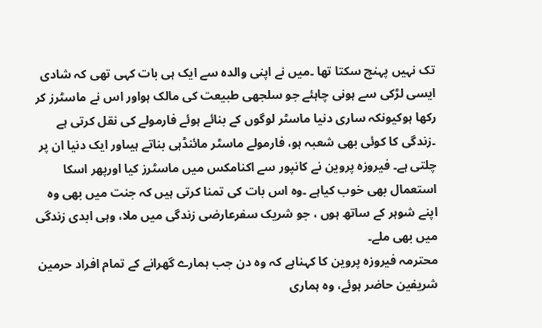تک نہیں پہنچ سکتا تھا ۔میں نے اپنی والدہ سے ایک ہی بات کہی تھی کہ شادی ایسی لڑکی سے ہونی چاہئے جو سلجھی طبیعت کی مالک ہواور اس نے ماسٹرز کر رکھا ہوکیونکہ ساری دنیا ماسٹر لوگوں کے بنائے ہوئے فارمولے کی نقل کرتی ہے ۔زندگی کا کوئی بھی شعبہ ہو، فارمولے ماسٹر مائنڈہی بناتے ہیںاور ایک دنیا ان پر چلتی ہے۔ فیروزہ پروین نے کانپور سے اکنامکس میں ماسٹرز کیا اورپھر اسکا استعمال بھی خوب کیاہے ۔وہ اس بات کی تمنا کرتی ہیں کہ جنت میں بھی وہ اپنے شوہر کے ساتھ ہوں ، جو شریک سفرعارضی زندگی میں ملا، وہی ابدی زندگی میں بھی ملے۔
محترمہ فیروزہ پروین کا کہناہے کہ وہ دن جب ہمارے گھرانے کے تمام افراد حرمین شریفین حاضر ہوئے، وہ ہماری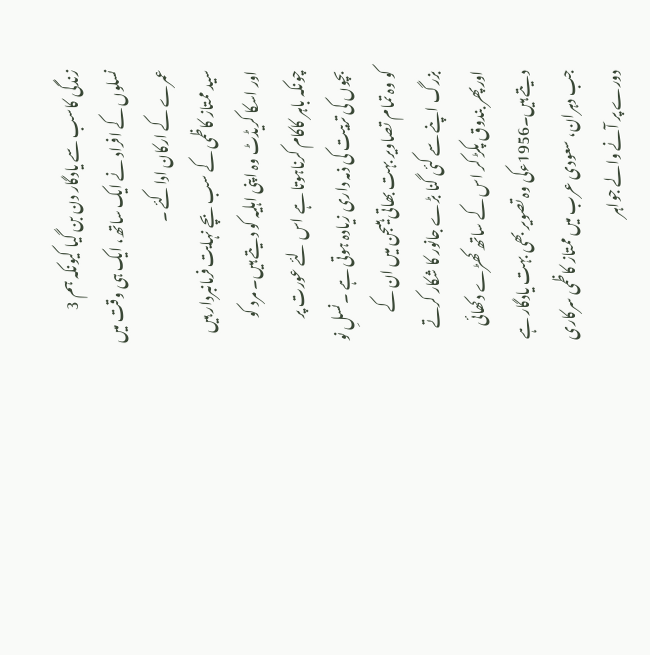زندگی کاسب سے یادگار دن بن گیا کیونکہ ہم 3 نسلوں کے افراد نے ایک ساتھ، ایک ہی وقت میں عمرے کے ارکان اداکئے ۔
سید ممتاز کاظمی کے سب بچے نہایت فرمانبردار ہیں اور اسکا کریڈٹ وہ اپنی اہلیہ کو دیتے ہیں۔ مرد کو چونکہ باہر کاکام کرناہوتا ہے اس لئے عورت پر بچوں کی تربیت کی ذمہ داری زیادہ ہوتی ہے ۔نسلِ نو کو وہ تمام تصاویر بہت بھاتی ہیںجن میں ان کے بزرگ اپنے سے کئی گنا بڑے جانور کا شکار کرتے اورپھر بندوق پکڑ کر اس کے ساتھ کھڑے دکھائی دیتے ہیں۔1956ءکی وہ تصویر بھی بہت یادگار ہے جب دہران، سعودی عرب میں ممتاز کاظمی سرکاری دورے پر آنے والے جواہر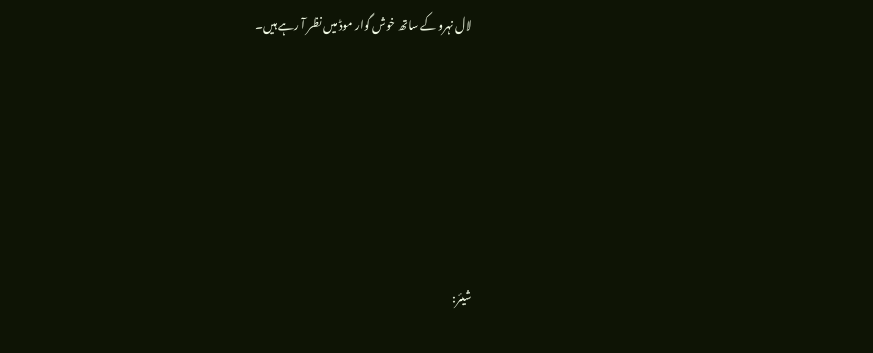لال نہرو کے ساتھ خوش گوار موڈ میں نظر آ رہے ہیں۔







شیئر: